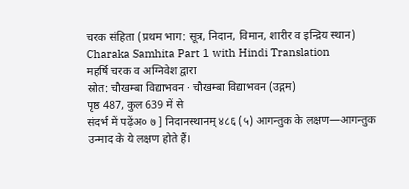चरक संहिता (प्रथम भाग: सूत्र, निदान, विमान, शारीर व इन्द्रिय स्थान)
Charaka Samhita Part 1 with Hindi Translation
महर्षि चरक व अग्निवेश द्वारा
स्रोत: चौखम्बा विद्याभवन · चौखम्बा विद्याभवन (उद्गम)
पृष्ठ 487, कुल 639 में से
संदर्भ में पढ़ेंअ० ७ ] निदानस्थानम् ४८६ (५) आगन्तुक के लक्षण—आगन्तुक उन्माद के ये लक्षण होते हैं।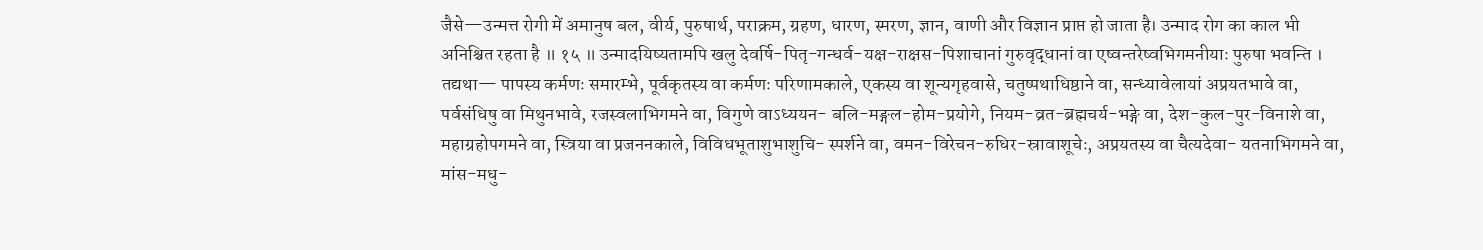जैसे—उन्मत्त रोगी में अमानुष बल, वीर्य, पुरुषार्थ, पराक्रम, ग्रहण, धारण, स्मरण, ज्ञान, वाणी और विज्ञान प्राप्त हो जाता है। उन्माद रोग का काल भी अनिश्चित रहता है ॥ १५ ॥ उन्मादयिष्यतामपि खलु देवर्षि-पितृ-गन्धर्व-यक्ष-राक्षस-पिशाचानां गुरुवृद्धानां वा एष्वन्तरेष्वभिगमनीयाः पुरुषा भवन्ति । तद्यथा— पापस्य कर्मणः समारम्भे, पूर्वकृतस्य वा कर्मणः परिणामकाले, एकस्य वा शून्यगृहवासे, चतुष्पथाधिष्ठाने वा, सन्ध्यावेलायां अप्रयतभावे वा, पर्वसंधिषु वा मिथुनभावे, रजस्वलाभिगमने वा, विगुणे वाऽध्ययन- बलि-मङ्गल-होम-प्रयोगे, नियम-व्रत-ब्रह्मचर्य-भङ्गे वा, देश-कुल-पुर-विनाशे वा, महाग्रहोपगमने वा, स्त्रिया वा प्रजननकाले, विविधभूताशुभाशुचि- स्पर्शने वा, वमन-विरेचन-रुधिर-स्रावाशूचेः, अप्रयतस्य वा चैत्यदेवा- यतनाभिगमने वा, मांस-मधु-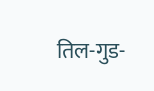तिल-गुड-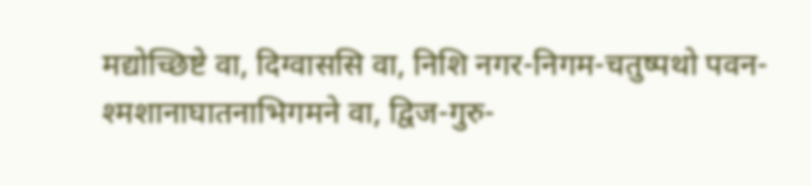मद्योच्छिष्टे वा, दिग्वाससि वा, निशि नगर-निगम-चतुष्पथो पवन-श्मशानाघातनाभिगमने वा, द्विज-गुरु-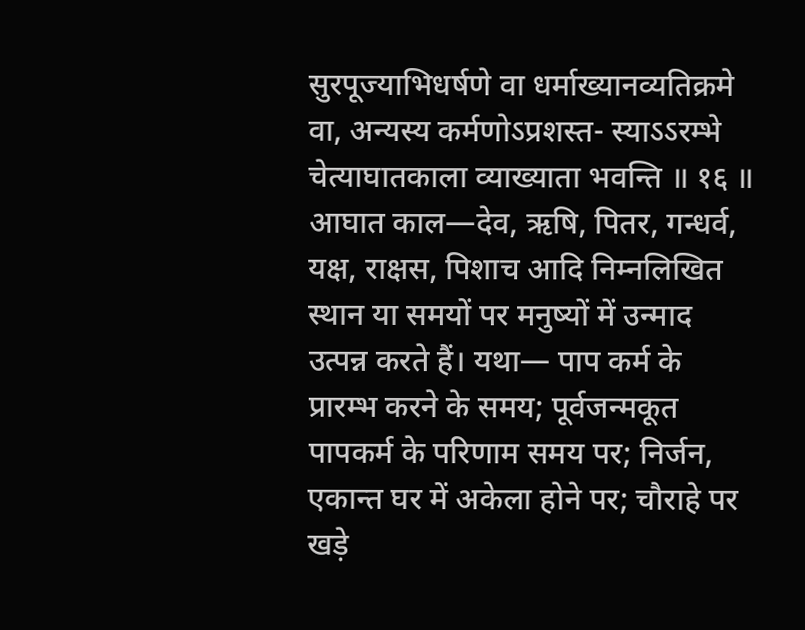सुरपूज्याभिधर्षणे वा धर्माख्यानव्यतिक्रमे वा, अन्यस्य कर्मणोऽप्रशस्त- स्याऽऽरम्भे चेत्याघातकाला व्याख्याता भवन्ति ॥ १६ ॥ आघात काल—देव, ऋषि, पितर, गन्धर्व, यक्ष, राक्षस, पिशाच आदि निम्नलिखित स्थान या समयों पर मनुष्यों में उन्माद उत्पन्न करते हैं। यथा— पाप कर्म के प्रारम्भ करने के समय; पूर्वजन्मकूत पापकर्म के परिणाम समय पर; निर्जन, एकान्त घर में अकेला होने पर; चौराहे पर खड़े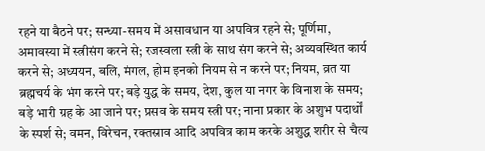रहने या बैठने पर; सन्ध्या-समय में असावधान या अपवित्र रहने से; पूर्णिमा, अमावस्या में स्त्रीसंग करने से; रजस्वला स्त्री के साथ संग करने से; अव्यवस्थित कार्य करने से; अध्ययन, बलि, मंगल, होम इनको नियम से न करने पर; नियम, व्रत या ब्रह्मचर्य के भंग करने पर; बड़े युद्ध के समय, देश, कुल या नगर के विनाश के समय; बड़े भारी ग्रह के आ जाने पर; प्रसव के समय स्त्री पर; नाना प्रकार के अशुभ पदार्थों के स्पर्श से; वमन, विरेचन, रक्तस्राव आदि अपवित्र काम करके अशुद्ध शरीर से चैत्य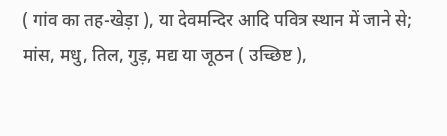( गांव का तह-खेड़ा ), या देवमन्दिर आदि पवित्र स्थान में जाने से; मांस, मधु, तिल, गुड़, मद्य या जूठन ( उच्छिष्ट ),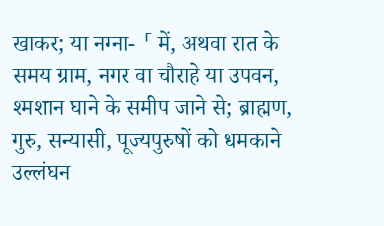खाकर; या नग्ना- 「 में, अथवा रात के समय ग्राम, नगर वा चौराहे या उपवन, श्मशान घाने के समीप जाने से; ब्राह्मण, गुरु, सन्यासी, पूज्यपुरुषों को धमकाने उल्लंघन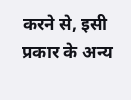करने से, इसी प्रकार के अन्य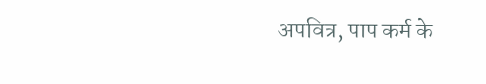अपवित्र, पाप कर्म के